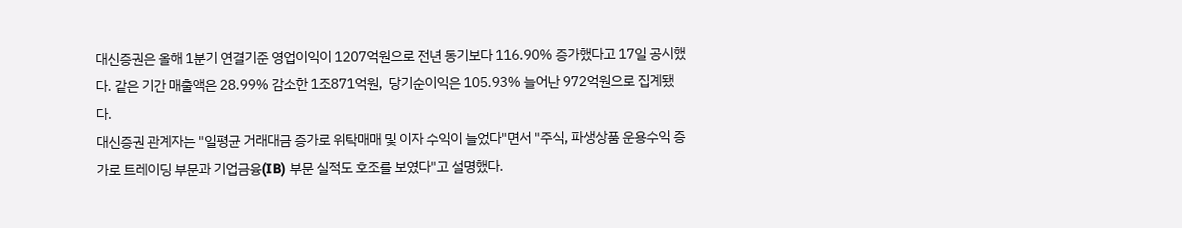대신증권은 올해 1분기 연결기준 영업이익이 1207억원으로 전년 동기보다 116.90% 증가했다고 17일 공시했다. 같은 기간 매출액은 28.99% 감소한 1조871억원,  당기순이익은 105.93% 늘어난 972억원으로 집계됐다.
대신증권 관계자는 "일평균 거래대금 증가로 위탁매매 및 이자 수익이 늘었다"면서 "주식, 파생상품 운용수익 증가로 트레이딩 부문과 기업금융(IB) 부문 실적도 호조를 보였다"고 설명했다.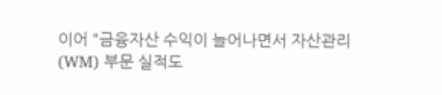이어 "금융자산 수익이 늘어나면서 자산관리(WM) 부문 실적도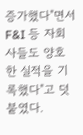증가했다"면서 F&I 등 자회사들도 양호한 실적을 기록했다"고 덧붙였다.